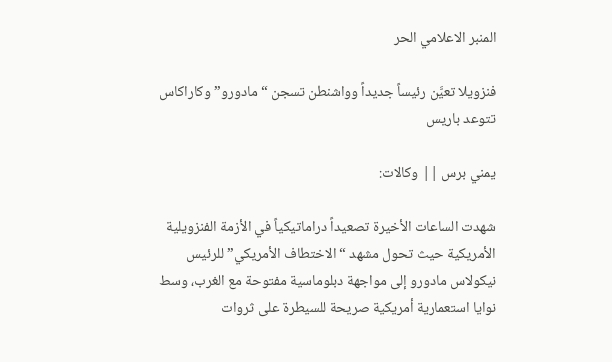المنبر الاعلامي الحر

فنزويلا تعيَّن رئيساً جديداً وواشنطن تسجن “مادورو” وكاراكاس تتوعد باريس

يمني برس || وكالات:

شهدت الساعات الأخيرة تصعيداً دراماتيكياً في الأزمة الفنزويلية الأمريكية حيث تحول مشهد “الاختطاف الأمريكي” للرئيس نيكولاس مادورو إلى مواجهة دبلوماسية مفتوحة مع الغرب، وسط نوايا استعمارية أمريكية صريحة للسيطرة على ثروات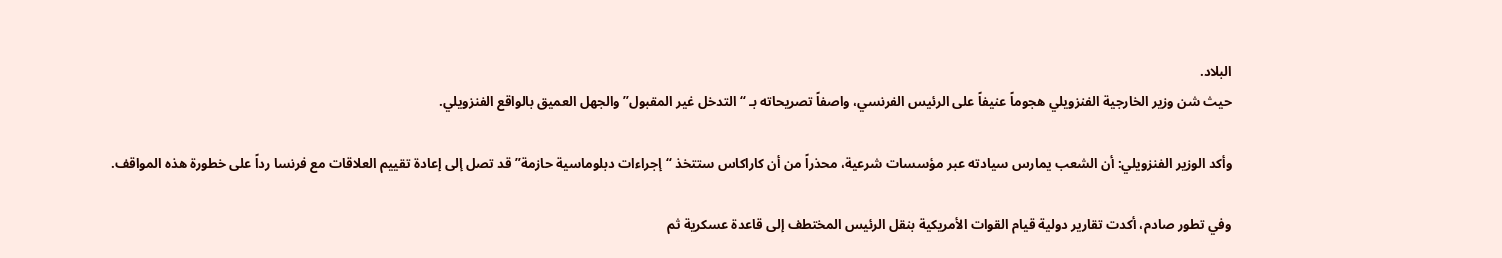البلاد.
حيث شن وزير الخارجية الفنزويلي هجوماً عنيفاً على الرئيس الفرنسي، واصفاً تصريحاته بـ “التدخل غير المقبول” والجهل العميق بالواقع الفنزويلي.

وأكد الوزير الفنزويلي: أن الشعب يمارس سيادته عبر مؤسسات شرعية، محذراً من أن كاراكاس ستتخذ “إجراءات دبلوماسية حازمة” قد تصل إلى إعادة تقييم العلاقات مع فرنسا رداً على خطورة هذه المواقف.

وفي تطور صادم، أكدت تقارير دولية قيام القوات الأمريكية بنقل الرئيس المختطف إلى قاعدة عسكرية ثم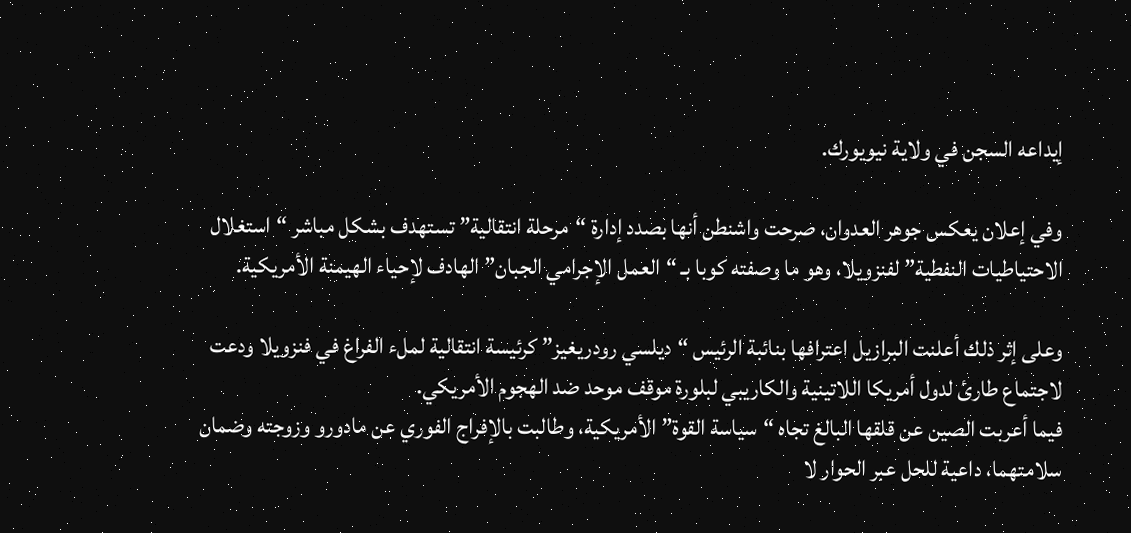إيداعه السجن في ولاية نيويورك.

وفي إعلان يعكس جوهر العدوان، صرحت واشنطن أنها بصدد إدارة “مرحلة انتقالية” تستهدف بشكل مباشر “استغلال الاحتياطيات النفطية” لفنزويلا، وهو ما وصفته كوبا بـ “العمل الإجرامي الجبان” الهادف لإحياء الهيمنة الأمريكية.

وعلى إثر ذلك أعلنت البرازيل اعترافها بنائبة الرئيس “ديلسي رودريغيز” كرئيسة انتقالية لملء الفراغ في فنزويلا ودعت لاجتماع طارئ لدول أمريكا اللاتينية والكاريبي لبلورة موقف موحد ضد الهجوم الأمريكي.
فيما أعربت الصين عن قلقها البالغ تجاه “سياسة القوة” الأمريكية، وطالبت بالإفراج الفوري عن مادورو وزوجته وضمان سلامتهما، داعية للحل عبر الحوار لا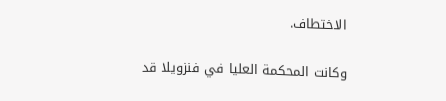الاختطاف.

وكانت المحكمة العليا في فنزويلا قد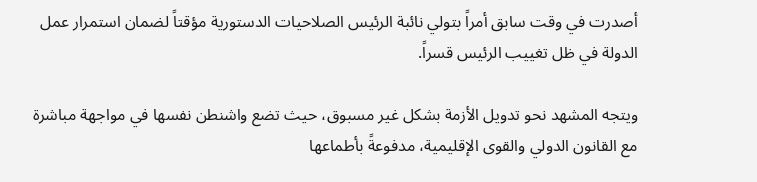أصدرت في وقت سابق أمراً بتولي نائبة الرئيس الصلاحيات الدستورية مؤقتاً لضمان استمرار عمل الدولة في ظل تغييب الرئيس قسراً.

ويتجه المشهد نحو تدويل الأزمة بشكل غير مسبوق، حيث تضع واشنطن نفسها في مواجهة مباشرة مع القانون الدولي والقوى الإقليمية، مدفوعةً بأطماعها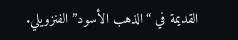القديمة في “الذهب الأسود” الفنزويلي.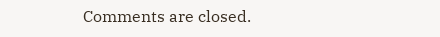Comments are closed.